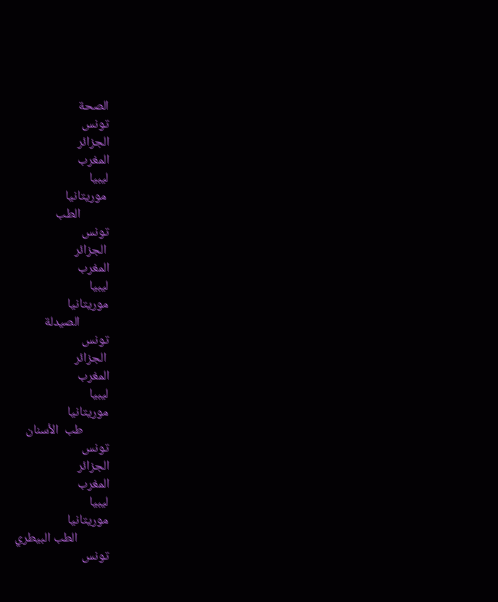الصحة
تونس
الجزائر
المغرب
ليبيا
 موريتانيا
          الطب
تونس
 الجزائر
المغرب
ليبيا
موريتانيا
          الصيدلة
تونس
 الجزائر
المغرب
ليبيا
موريتانيا
         طب  الأسنان
تونس
الجزائر
المغرب
ليبيا
موريتانيا
           الطب البيطري
تونس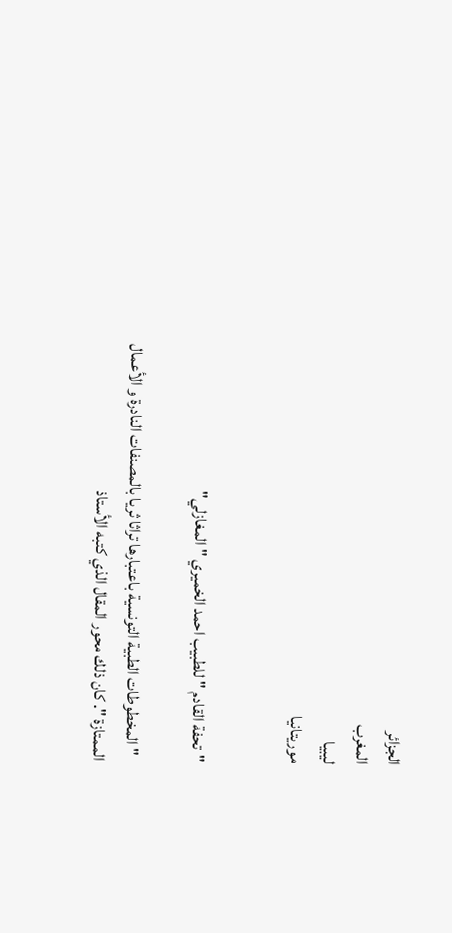الجزائر
المغرب
ليبيا
موريتانيا


"تحفة القادم " للطبيب احمد الخميري " المغازلي"

  " المخطوطات الطبية التونسية باعتبارها تراثا ثريا بالمصنفات النادرة و الأعمال الممتازة ". كان ذلك محور المقال الذي كتبه الأستاذ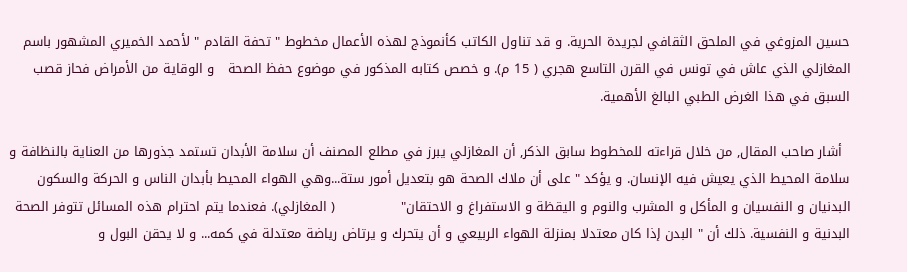حسين المزوغي في الملحق الثقافي لجريدة الحرية. و قد تناول الكاتب كأنموذج لهذه الأعمال مخطوط " تحفة القادم " لأحمد الخميري المشهور باسم المغازلي الذي عاش في تونس في القرن التاسع هجري ( 15 م). و خصص كتابه المذكور في موضوع حفظ الصحة   و الوقاية من الأمراض فحاز قصب السبق في هذا الغرض الطبي البالغ الأهمية.

  أشار صاحب المقال, من خلال قراءته للمخطوط سابق الذكر, أن المغازلي يبرز في مطلع المصنف أن سلامة الأبدان تستمد جذورها من العناية بالنظافة و سلامة المحيط الذي يعيش فيه الإنسان. و يؤكد " على أن ملاك الصحة هو بتعديل أمور ستة...وهي الهواء المحيط بأبدان الناس و الحركة والسكون البدنيان و النفسيان و المأكل و المشرب والنوم و اليقظة و الاستفراغ و الاحتقان"               ( المغازلي). فعندما يتم احترام هذه المسائل تتوفر الصحة البدنية و النفسية. ذلك أن " البدن إذا كان معتدلا بمنزلة الهواء الربيعي و أن يتحرك و يرتاض رياضة معتدلة في كمه... و لا يحقن البول و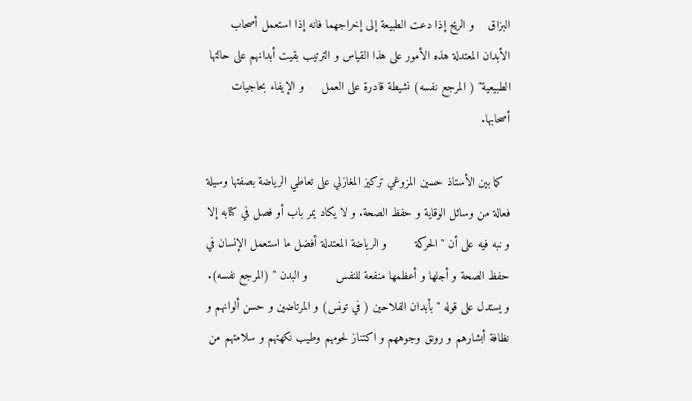البزاق    و الريح إذا دعت الطبيعة إلى إخراجهما فانه إذا استعمل أصحاب الأبدان المعتدلة هذه الأمور على هذا القياس و الترتيب بقيت أبدانهم على حالتها الطبيعية" ( المرجع نفسه) نشيطة قادرة على العمل     و الإيفاء بحاجيات أصحابها.

  كما بين الأستاذ حسين المزوغي تركيز المغازلي على تعاطي الرياضة بصفتها وسيلة فعالة من وسائل الوقاية و حفظ الصحة. و لا يكاد يمر باب أو فصل في كتابه إلا و نبه فيه على أن " الحركة        و الرياضة المعتدلة أفضل ما استعمل الإنسان في حفظ الصحة و أجلها و أعظمها منفعة للنفس        و البدن " (المرجع نفسه). و يستدل على قوله " بأبدان الفلاحين ( في تونس) و المرتاضين و حسن ألوانهم و نظافة أبشارهم و رونق وجوههم و اكتناز لحومهم وطيب نكهتهم و سلامتهم من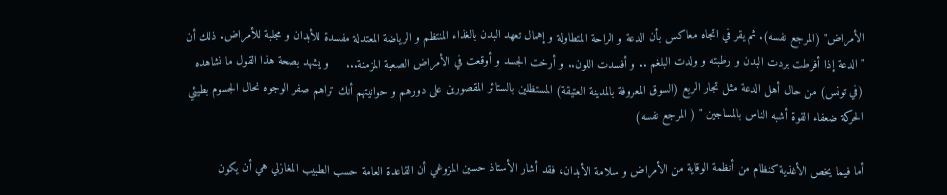الأمراض" (المرجع نفسه). ثم يقر في اتجاه معاكس بأن الدعة و الراحة المتطاولة و إهمال تعهد البدن بالغذاء المنتظم و الرياضة المعتدلة مفسدة للأبدان و مجلبة للأمراض. ذلك أن " الدعة إذا أفرطت بردت البدن و رطبته و ولدت البلغم .. و أفسدت اللون.. و أرخت الجسد و أوقعت في الأمراض الصعبة المزمنة...     و يشهد بصحة هذا القول ما نشاهده (في تونس) من حال أهل الدعة مثل تجار الربع (السوق المعروفة بالمدينة العتيقة) المستظلين بالستائر المقصورين على دورهم و حوانيتهم أنك تراهم صفر الوجوه نحال الجسوم بطيئي الحركة ضعفاء القوة أشبه الناس بالمساجين " ( المرجع نفسه)

أما فيما يخص الأغذية كنظام من أنظمة الوقاية من الأمراض و سلامة الأبدان، فقد أشار الأستاذ حسين المزوغي أن القاعدة العامة حسب الطبيب المغازلي هي أن يكون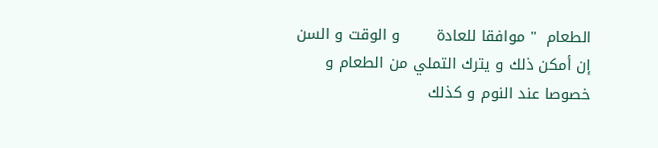الطعام  " موافقا للعادة       و الوقت و السن إن أمكن ذلك و يترك التملي من الطعام و خصوصا عند النوم و كذلك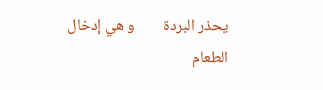يحذر البردة        و هي إدخال الطعام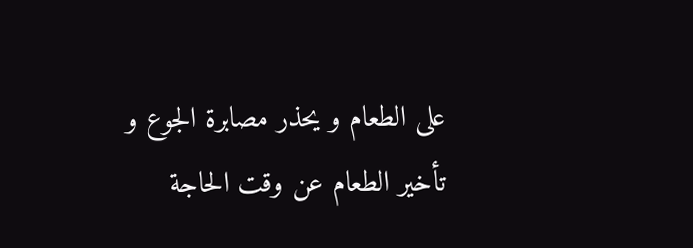على الطعام و يحذر مصابرة الجوع و تأخير الطعام عن وقت الحاجة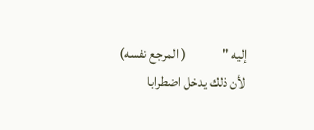إليه "             ( المرجع نفسه) لأن ذلك يدخل اضطرابا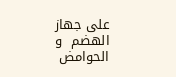على جهاز الهضم  و الحوامض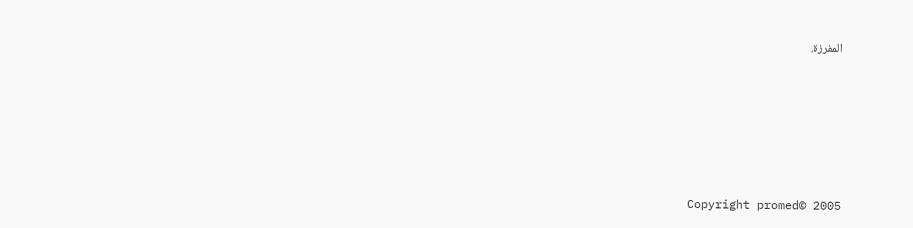المفرزة.










Copyright promed© 2005